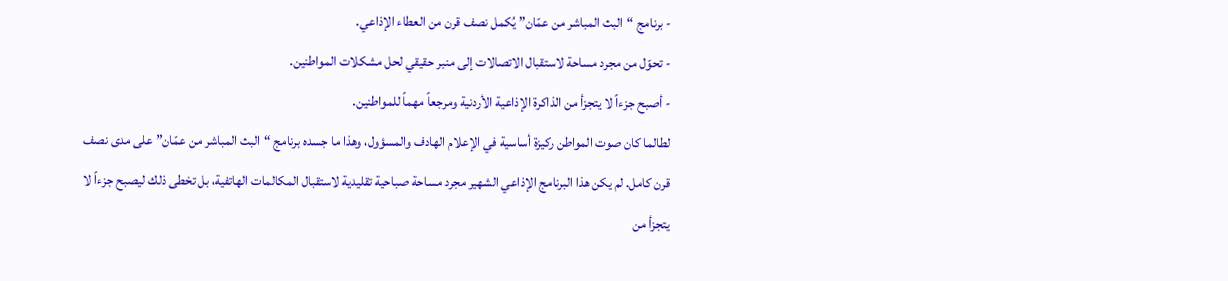- برنامج “البث المباشر من عمّان” يُكمل نصف قرن من العطاء الإذاعي.
- تحوّل من مجرد مساحة لاستقبال الاتصالات إلى منبر حقيقي لحل مشكلات المواطنين.
- أصبح جزءاً لا يتجزأ من الذاكرة الإذاعية الأردنية ومرجعاً مهماً للمواطنين.
لطالما كان صوت المواطن ركيزة أساسية في الإعلام الهادف والمسؤول، وهذا ما جسده برنامج “البث المباشر من عمّان” على مدى نصف قرن كامل. لم يكن هذا البرنامج الإذاعي الشهير مجرد مساحة صباحية تقليدية لاستقبال المكالمات الهاتفية، بل تخطى ذلك ليصبح جزءاً لا يتجزأ من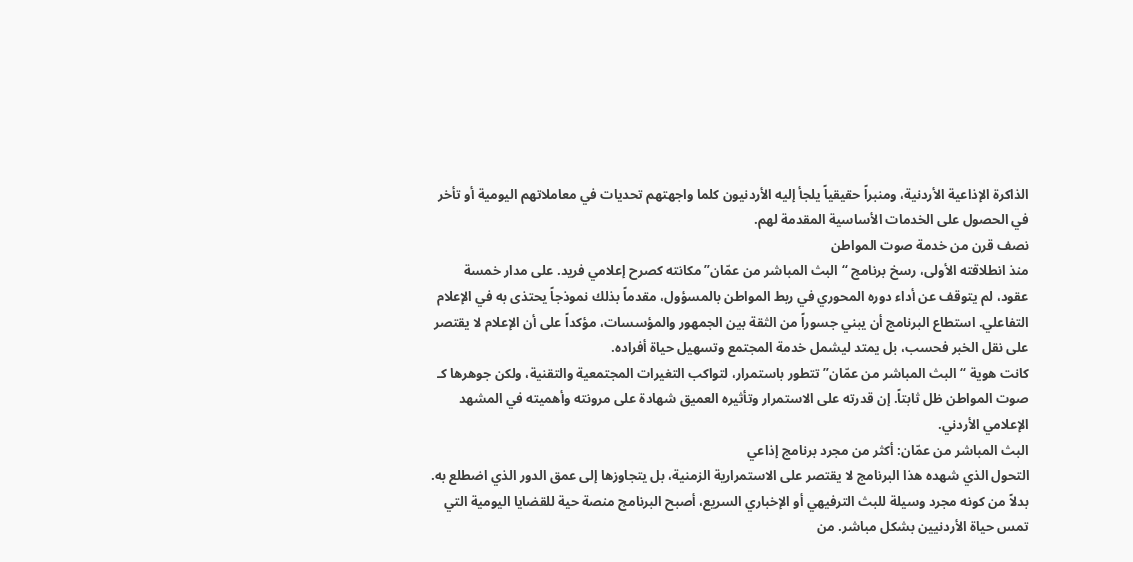الذاكرة الإذاعية الأردنية، ومنبراً حقيقياً يلجأ إليه الأردنيون كلما واجهتهم تحديات في معاملاتهم اليومية أو تأخر في الحصول على الخدمات الأساسية المقدمة لهم.
نصف قرن من خدمة صوت المواطن
منذ انطلاقته الأولى، رسخ برنامج “البث المباشر من عمّان” مكانته كصرح إعلامي فريد. على مدار خمسة عقود، لم يتوقف عن أداء دوره المحوري في ربط المواطن بالمسؤول، مقدماً بذلك نموذجاً يحتذى به في الإعلام التفاعلي. استطاع البرنامج أن يبني جسوراً من الثقة بين الجمهور والمؤسسات، مؤكداً على أن الإعلام لا يقتصر على نقل الخبر فحسب، بل يمتد ليشمل خدمة المجتمع وتسهيل حياة أفراده.
كانت هوية “البث المباشر من عمّان” تتطور باستمرار، لتواكب التغيرات المجتمعية والتقنية، ولكن جوهرها كـ صوت المواطن ظل ثابتاً. إن قدرته على الاستمرار وتأثيره العميق شهادة على مرونته وأهميته في المشهد الإعلامي الأردني.
البث المباشر من عمّان: أكثر من مجرد برنامج إذاعي
التحول الذي شهده هذا البرنامج لا يقتصر على الاستمرارية الزمنية، بل يتجاوزها إلى عمق الدور الذي اضطلع به. بدلاً من كونه مجرد وسيلة للبث الترفيهي أو الإخباري السريع، أصبح البرنامج منصة حية للقضايا اليومية التي تمس حياة الأردنيين بشكل مباشر. من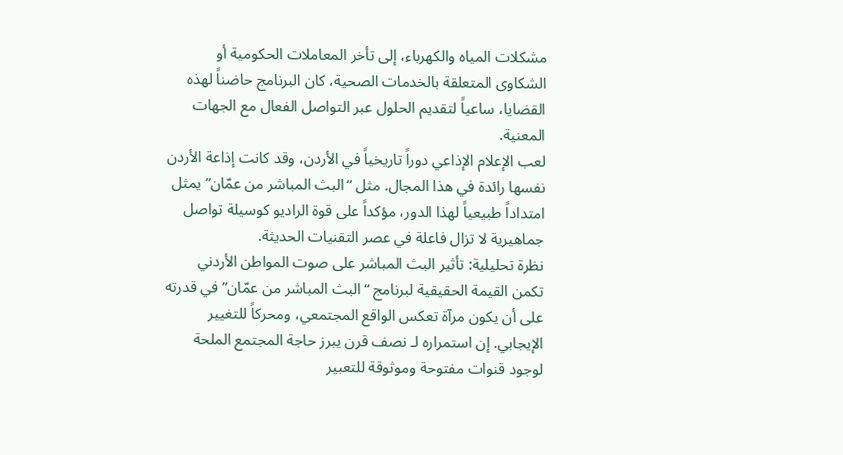مشكلات المياه والكهرباء، إلى تأخر المعاملات الحكومية أو الشكاوى المتعلقة بالخدمات الصحية، كان البرنامج حاضناً لهذه القضايا، ساعياً لتقديم الحلول عبر التواصل الفعال مع الجهات المعنية.
لعب الإعلام الإذاعي دوراً تاريخياً في الأردن، وقد كانت إذاعة الأردن نفسها رائدة في هذا المجال. مثل “البث المباشر من عمّان” يمثل امتداداً طبيعياً لهذا الدور، مؤكداً على قوة الراديو كوسيلة تواصل جماهيرية لا تزال فاعلة في عصر التقنيات الحديثة.
نظرة تحليلية: تأثير البث المباشر على صوت المواطن الأردني
تكمن القيمة الحقيقية لبرنامج “البث المباشر من عمّان” في قدرته على أن يكون مرآة تعكس الواقع المجتمعي، ومحركاً للتغيير الإيجابي. إن استمراره لـ نصف قرن يبرز حاجة المجتمع الملحة لوجود قنوات مفتوحة وموثوقة للتعبير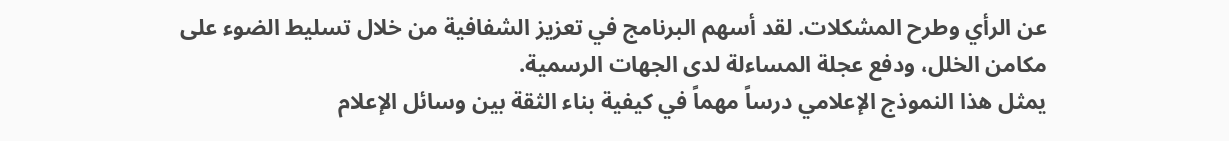عن الرأي وطرح المشكلات. لقد أسهم البرنامج في تعزيز الشفافية من خلال تسليط الضوء على مكامن الخلل، ودفع عجلة المساءلة لدى الجهات الرسمية.
يمثل هذا النموذج الإعلامي درساً مهماً في كيفية بناء الثقة بين وسائل الإعلام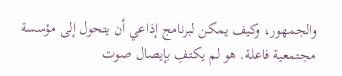والجمهور، وكيف يمكن لبرنامج إذاعي أن يتحول إلى مؤسسة مجتمعية فاعلة. هو لم يكتفِ بإيصال صوت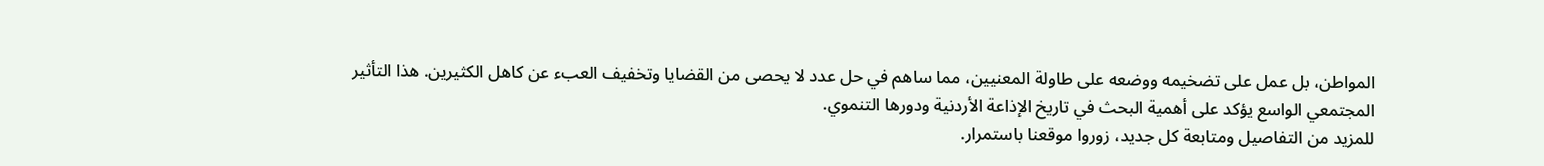المواطن، بل عمل على تضخيمه ووضعه على طاولة المعنيين، مما ساهم في حل عدد لا يحصى من القضايا وتخفيف العبء عن كاهل الكثيرين. هذا التأثير المجتمعي الواسع يؤكد على أهمية البحث في تاريخ الإذاعة الأردنية ودورها التنموي.
للمزيد من التفاصيل ومتابعة كل جديد، زوروا موقعنا باستمرار.